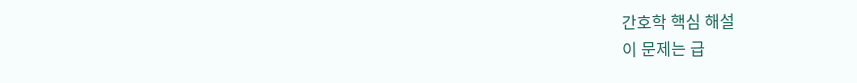간호학 핵심 해설
이 문제는 급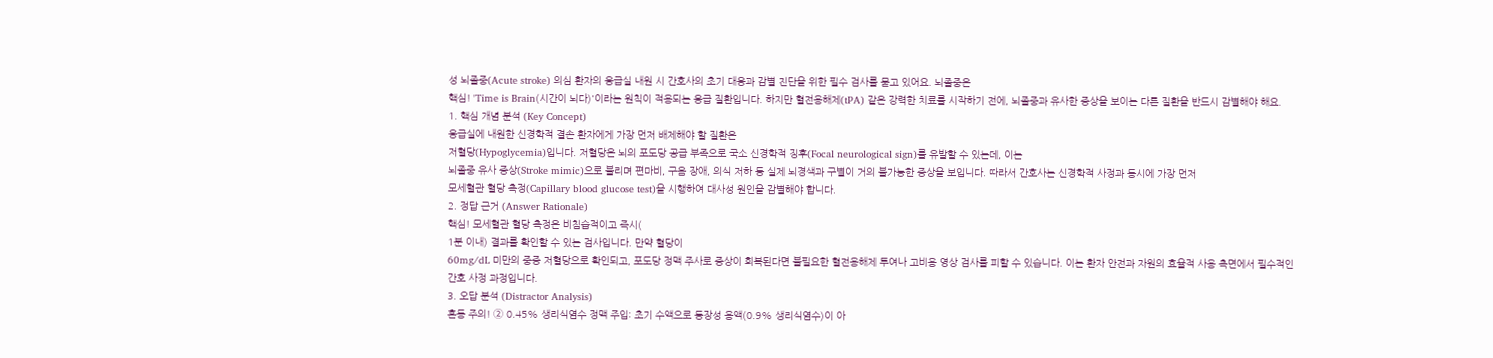성 뇌졸중(Acute stroke) 의심 환자의 응급실 내원 시 간호사의 초기 대응과 감별 진단을 위한 필수 검사를 묻고 있어요. 뇌졸중은
핵심! 'Time is Brain(시간이 뇌다)'이라는 원칙이 적용되는 응급 질환입니다. 하지만 혈전용해제(tPA) 같은 강력한 치료를 시작하기 전에, 뇌졸중과 유사한 증상을 보이는 다른 질환을 반드시 감별해야 해요.
1. 핵심 개념 분석 (Key Concept)
응급실에 내원한 신경학적 결손 환자에게 가장 먼저 배제해야 할 질환은
저혈당(Hypoglycemia)입니다. 저혈당은 뇌의 포도당 공급 부족으로 국소 신경학적 징후(Focal neurological sign)를 유발할 수 있는데, 이는
뇌졸중 유사 증상(Stroke mimic)으로 불리며 편마비, 구음 장애, 의식 저하 등 실제 뇌경색과 구별이 거의 불가능한 증상을 보입니다. 따라서 간호사는 신경학적 사정과 동시에 가장 먼저
모세혈관 혈당 측정(Capillary blood glucose test)을 시행하여 대사성 원인을 감별해야 합니다.
2. 정답 근거 (Answer Rationale)
핵심! 모세혈관 혈당 측정은 비침습적이고 즉시(
1분 이내) 결과를 확인할 수 있는 검사입니다. 만약 혈당이
60mg/dL 미만의 중증 저혈당으로 확인되고, 포도당 정맥 주사로 증상이 회복된다면 불필요한 혈전용해제 투여나 고비용 영상 검사를 피할 수 있습니다. 이는 환자 안전과 자원의 효율적 사용 측면에서 필수적인 간호 사정 과정입니다.
3. 오답 분석 (Distractor Analysis)
혼동 주의! ② 0.45% 생리식염수 정맥 주입: 초기 수액으로 등장성 용액(0.9% 생리식염수)이 아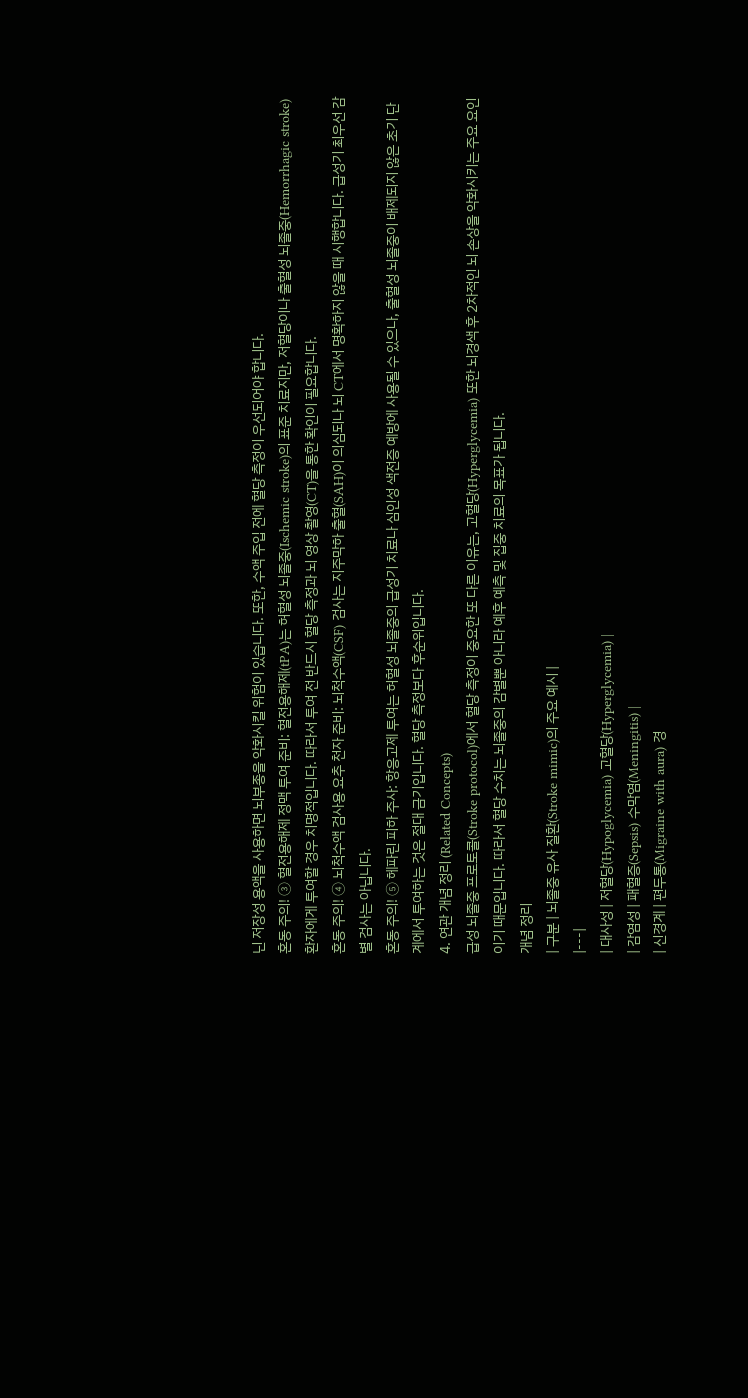닌 저장성 용액을 사용하면 뇌부종을 악화시킬 위험이 있습니다. 또한, 수액 주입 전에 혈당 측정이 우선되어야 합니다.
혼동 주의! ③ 혈전용해제 정맥 투여 준비: 혈전용해제(tPA)는 허혈성 뇌졸중(Ischemic stroke)의 표준 치료지만, 저혈당이나 출혈성 뇌졸중(Hemorrhagic stroke) 환자에게 투여할 경우 치명적입니다. 따라서 투여 전 반드시 혈당 측정과 뇌 영상 촬영(CT)을 통한 확인이 필요합니다.
혼동 주의! ④ 뇌척수액 검사용 요추 천자 준비: 뇌척수액(CSF) 검사는 지주막하 출혈(SAH)이 의심되나 뇌 CT에서 명확하지 않을 때 시행합니다. 급성기 최우선 감별 검사는 아닙니다.
혼동 주의! ⑤ 헤파린 피하 주사: 항응고제 투여는 허혈성 뇌졸중의 급성기 치료나 심인성 색전증 예방에 사용될 수 있으나, 출혈성 뇌졸중이 배제되지 않은 초기 단계에서 투여하는 것은 절대 금기입니다. 혈당 측정보다 후순위입니다.
4. 연관 개념 정리 (Related Concepts)
급성 뇌졸중 프로토콜(Stroke protocol)에서 혈당 측정이 중요한 또 다른 이유는, 고혈당(Hyperglycemia) 또한 뇌경색 후 2차적인 뇌 손상을 악화시키는 주요 요인이기 때문입니다. 따라서 혈당 수치는 뇌졸중의 감별뿐 아니라 예후 예측 및 집중 치료의 목표가 됩니다.
개념 정리
| 구분 | 뇌졸중 유사 질환(Stroke mimic)의 주요 예시 |
|---|
| 대사성 | 저혈당(Hypoglycemia) 고혈당(Hyperglycemia) |
| 감염성 | 패혈증(Sepsis) 수막염(Meningitis) |
| 신경계 | 편두통(Migraine with aura) 경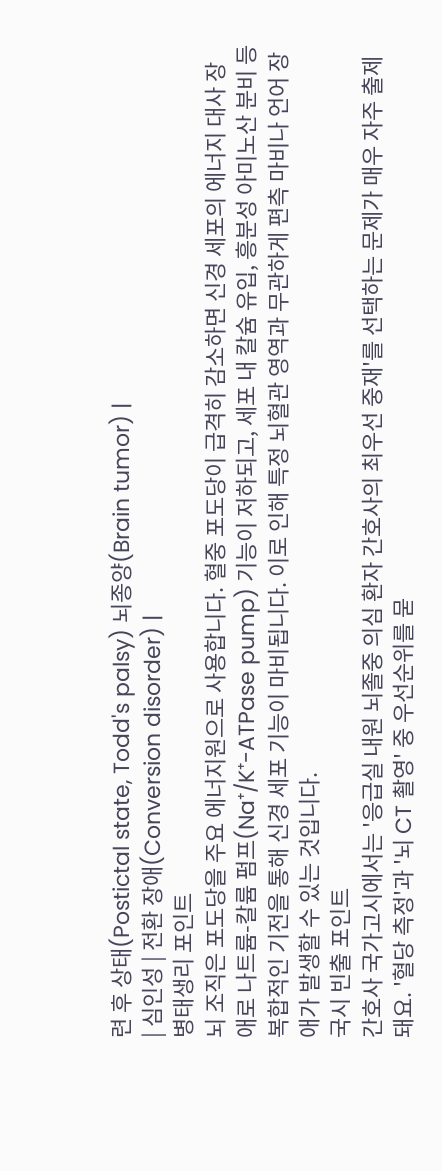련 후 상태(Postictal state, Todd's palsy) 뇌종양(Brain tumor) |
| 심인성 | 전환 장애(Conversion disorder) |
병태생리 포인트
뇌 조직은 포도당을 주요 에너지원으로 사용합니다. 혈중 포도당이 급격히 감소하면 신경 세포의 에너지 대사 장애로 나트륨-칼륨 펌프(Na⁺/K⁺-ATPase pump) 기능이 저하되고, 세포 내 칼슘 유입, 흥분성 아미노산 분비 등 복합적인 기전을 통해 신경 세포 기능이 마비됩니다. 이로 인해 특정 뇌혈관 영역과 무관하게 편측 마비나 언어 장애가 발생할 수 있는 것입니다.
국시 빈출 포인트
간호사 국가고시에서는 '응급실 내원 뇌졸중 의심 환자 간호사의 최우선 중재'를 선택하는 문제가 매우 자주 출제돼요. '혈당 측정'과 '뇌 CT 촬영' 중 우선순위를 묻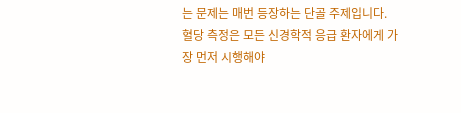는 문제는 매번 등장하는 단골 주제입니다. 혈당 측정은 모든 신경학적 응급 환자에게 가장 먼저 시행해야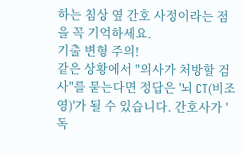하는 침상 옆 간호 사정이라는 점을 꼭 기억하세요.
기출 변형 주의!
같은 상황에서 "의사가 처방할 검사"를 묻는다면 정답은 '뇌 CT(비조영)'가 될 수 있습니다. 간호사가 '독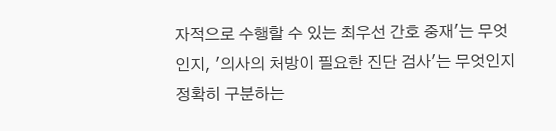자적으로 수행할 수 있는 최우선 간호 중재'는 무엇인지, '의사의 처방이 필요한 진단 검사'는 무엇인지 정확히 구분하는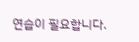연습이 필요합니다.